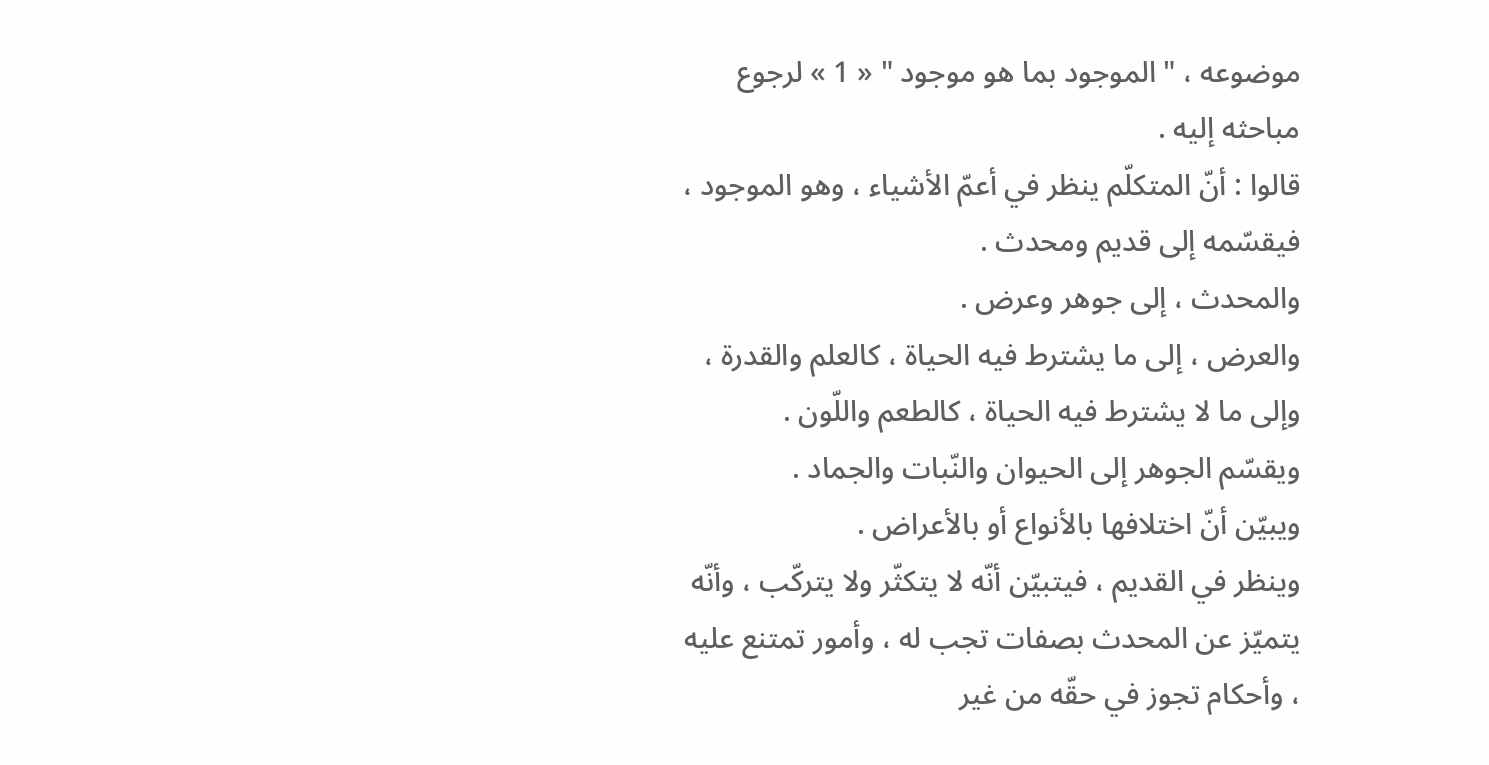موضوعه ، " الموجود بما هو موجود " « 1 » لرجوع مباحثه إليه .
قالوا : أنّ المتكلّم ينظر في أعمّ الأشياء ، وهو الموجود ، فيقسّمه إلى قديم ومحدث .
والمحدث ، إلى جوهر وعرض .
والعرض ، إلى ما يشترط فيه الحياة ، كالعلم والقدرة ، وإلى ما لا يشترط فيه الحياة ، كالطعم واللّون .
ويقسّم الجوهر إلى الحيوان والنّبات والجماد .
ويبيّن أنّ اختلافها بالأنواع أو بالأعراض .
وينظر في القديم ، فيتبيّن أنّه لا يتكثّر ولا يتركّب ، وأنّه يتميّز عن المحدث بصفات تجب له ، وأمور تمتنع عليه ، وأحكام تجوز في حقّه من غير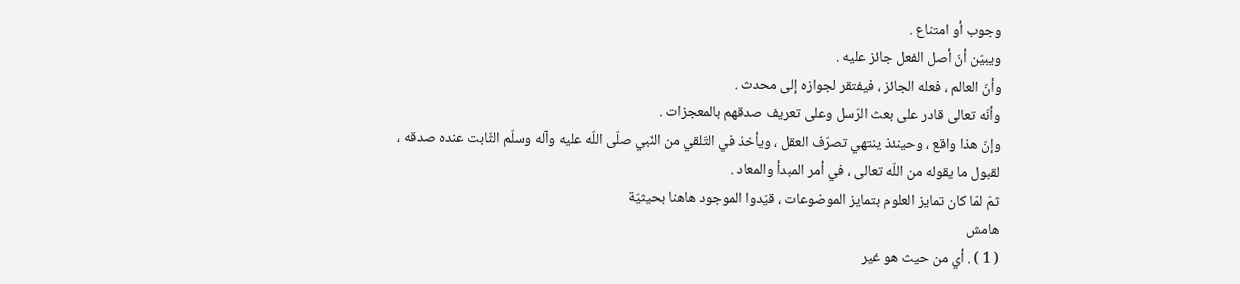وجوب أو امتناع .
ويبيّن أنّ أصل الفعل جائز عليه .
وأنّ العالم ، فعله الجائز ، فيفتقر لجوازه إلى محدث .
وأنّه تعالى قادر على بعث الرّسل وعلى تعريف صدقهم بالمعجزات .
وإنّ هذا واقع ، وحينئذ ينتهي تصرّف العقل ، ويأخذ في التّلقي من النّبي صلّى اللّه عليه وآله وسلّم الثّابت عنده صدقه ، لقبول ما يقوله من اللّه تعالى ، في أمر المبدأ والمعاد .
ثمّ لمّا كان تمايز العلوم بتمايز الموضوعات ، قيّدوا الموجود هاهنا بحيثيّة
هامش
( 1 ) . أي من حيث هو غير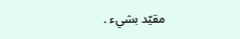مقيّد بشيء .